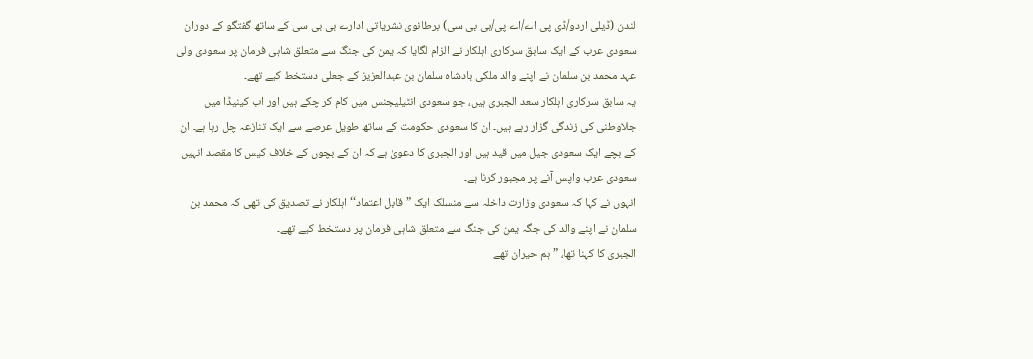لندن (ڈیلی اردو/ڈی پی اے/اے پی/بی بی سی) برطانوی نشریاتی ادارے بی بی سی کے ساتھ گفتگو کے دوران سعودی عرب کے ایک سابق سرکاری اہلکار نے الزام لگایا کہ یمن کی جنگ سے متعلق شاہی فرمان پر سعودی ولی عہد محمد بن سلمان نے اپنے والد ملکی بادشاہ سلمان بن عبدالعزیز کے جعلی دستخط کیے تھے۔
یہ سابق سرکاری اہلکار سعد الجبری ہیں، جو سعودی انٹیلیجنس میں کام کر چکے ہیں اور اب کینیڈا میں جلاوطنی کی زندگی گزار رہے ہیں۔ ان کا سعودی حکومت کے ساتھ طویل عرصے سے ایک تنازعہ چل رہا ہے۔ ان کے بچے ایک سعودی جیل میں قید ہیں اور الجبری کا دعویٰ ہے کہ ان کے بچوں کے خلاف کیس کا مقصد انہیں سعودی عرب واپس آنے پر مجبور کرنا ہے۔
انہوں نے کہا کہ سعودی وزارت داخلہ سے منسلک ایک ”قابل اعتماد‘‘ اہلکار نے تصدیق کی تھی کہ محمد بن سلمان نے اپنے والد کی جگہ یمن کی جنگ سے متعلق شاہی فرمان پر دستخط کیے تھے۔
الجبری کا کہنا تھا، ”ہم حیران تھے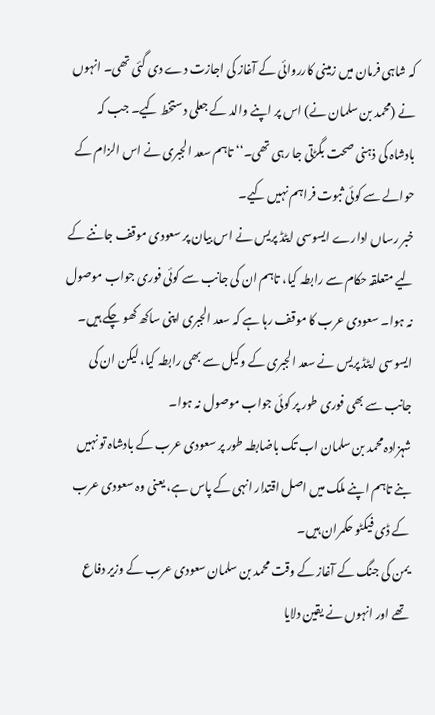کہ شاہی فرمان میں زمینی کارروائی کے آغاز کی اجازت دے دی گئی تھی۔ انہوں نے (محمد بن سلمان نے) اس پر اپنے والد کے جعلی دستخط کیے۔ جب کہ بادشاہ کی ذہنی صحت بگڑتی جا رہی تھی۔‘‘ تاہم سعد الجبری نے اس الزام کے حوالے سے کوئی ثبوت فراہم نہیں کیے۔
خبر رساں ادارے ایسوسی ایٹڈ پریس نے اس بیان پر سعودی موقف جاننے کے لیے متعلقہ حکام سے رابطہ کیا، تاہم ان کی جانب سے کوئی فوری جواب موصول نہ ہوا۔ سعودی عرب کا موقف رہا ہے کہ سعد الجبری اپنی ساکھ کھو چکے ہیں۔
ایسوسی ایٹڈ پریس نے سعد الجبری کے وکیل سے بھی رابطہ کیا، لیکن ان کی جانب سے بھی فوری طور پر کوئی جواب موصول نہ ہوا۔
شہزادہ محمد بن سلمان اب تک باضابطہ طور پر سعودی عرب کے بادشاہ تو نہیں بنے تاہم اپنے ملک میں اصل اقتدار انہی کے پاس ہے، یعنی وہ سعودی عرب کے ڈی فیکٹو حکمران ہیں۔
یمن کی جنگ کے آغاز کے وقت محمد بن سلمان سعودی عرب کے وزیر دفاع تھے اور انہوں نے یقین دلایا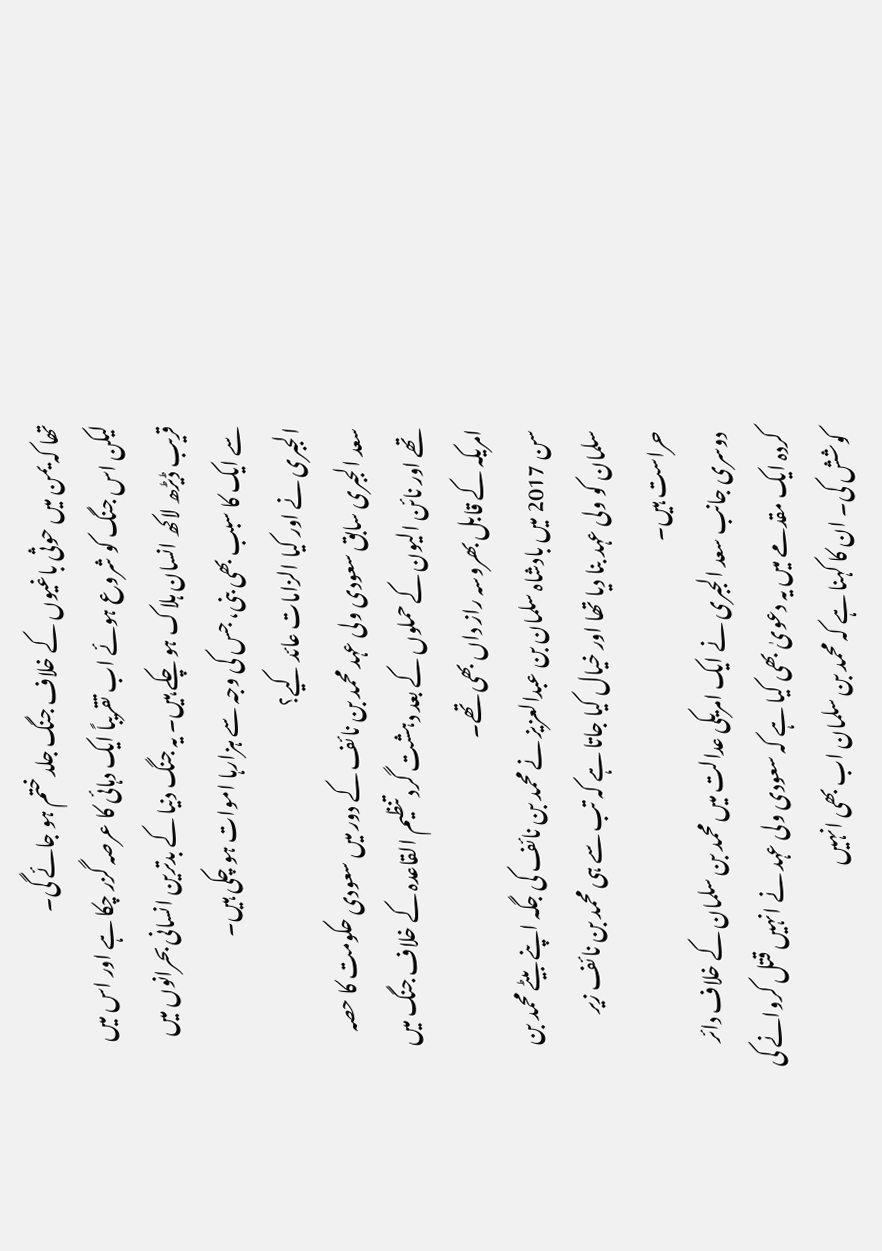تھا کہ یمن میں حوثی باغیوں کے خلاف جنگ جلد ختم ہو جائے گی۔
لیکن اس جنگ کو شروع ہوئے اب تقریباً ایک دہائی کا عرصہ گزر چکا ہے اور اس میں قریب ڈیڑھ لاکھ انسان ہلاک ہو چکے ہیں۔ یہ جنگ دنیا کے بدترین انسانی بحرانوں میں سے ایک کا سبب بھی بنی، جس کی وجہ سے ہزارہا اموات ہو چکی ہیں۔
الجبری نے اور کیا الزامات عائد کیے؟
سعد الجبری سابق سعودی ولی عہد محمد بن نائف کے دور میں سعودی حکومت کا حصہ تھے اور نائن الیون کے حملوں کے بعد دہشت گرد تنظیم القاعدہ کے خلاف جنگ میں امریکہ کے قابل بھروسہ راز داں بھی تھے۔
سن 2017 میں بادشاہ سلمان بن عبدالعزیز نے محمد بن نائف کی جگہ اپنے بیٹے محمد بن سلمان کو ولی عہد بنا دیا تھا اور خیال کیا جاتا ہے کہ تب سے ہی محمد بن نائف زیر حراست ہیں۔
دوسری جانب سعد الجبری نے ایک امریکی عدالت میں محمد بن سلمان کے خلاف دائر کردہ ایک مقدمے میں یہ دعویٰ بھی کیا ہے کہ سعودی ولی عہد نے انہیں قتل کروانے کی کوشش کی۔ ان کا کہنا ہے کہ محمد بن سلمان اب بھی انہیں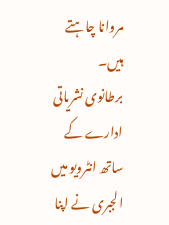مروانا چاہتے ہیں۔
برطانوی نشریاتی ادارے کے ساتھ انٹرویو میں الجبری نے اپنا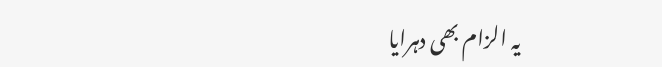یہ الزام بھی دہرایا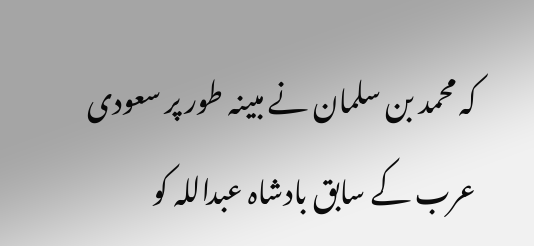کہ محمد بن سلمان نے مبینہ طور پر سعودی عرب کے سابق بادشاہ عبداللہ کو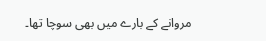مروانے کے بارے میں بھی سوچا تھا۔